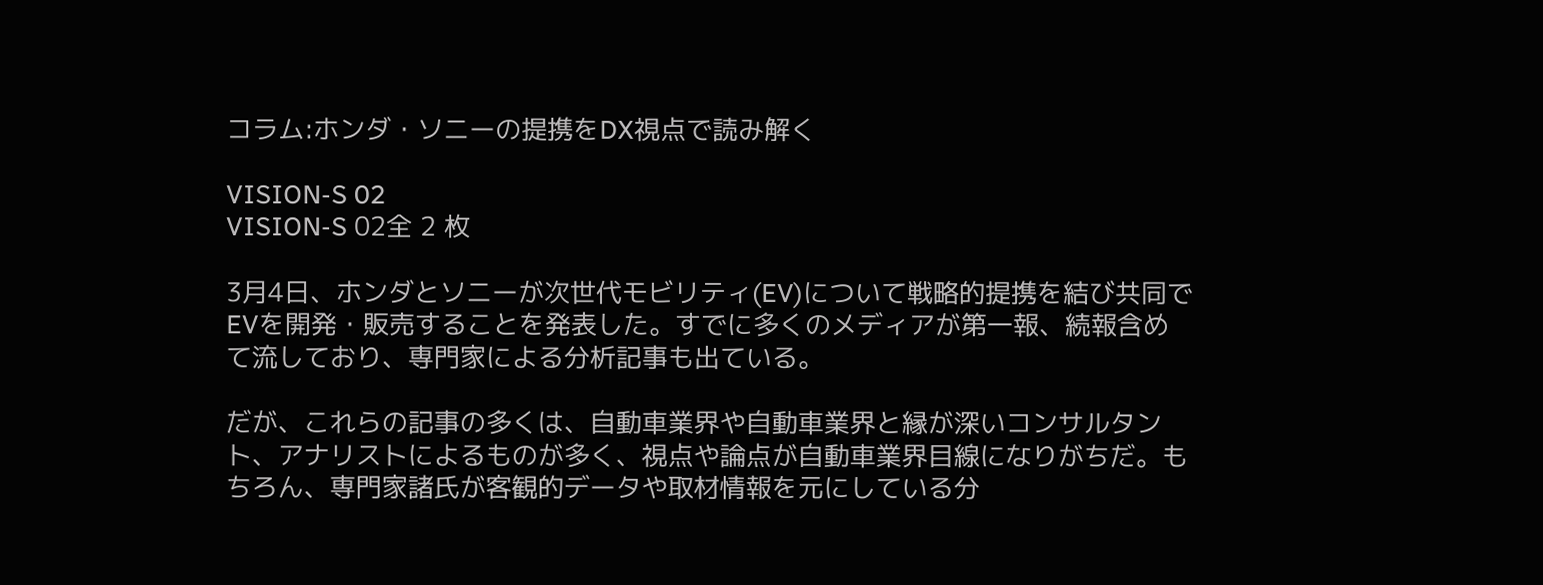コラム:ホンダ・ソニーの提携をDX視点で読み解く

VISION-S 02
VISION-S 02全 2 枚

3月4日、ホンダとソニーが次世代モビリティ(EV)について戦略的提携を結び共同でEVを開発・販売することを発表した。すでに多くのメディアが第一報、続報含めて流しており、専門家による分析記事も出ている。

だが、これらの記事の多くは、自動車業界や自動車業界と縁が深いコンサルタント、アナリストによるものが多く、視点や論点が自動車業界目線になりがちだ。もちろん、専門家諸氏が客観的データや取材情報を元にしている分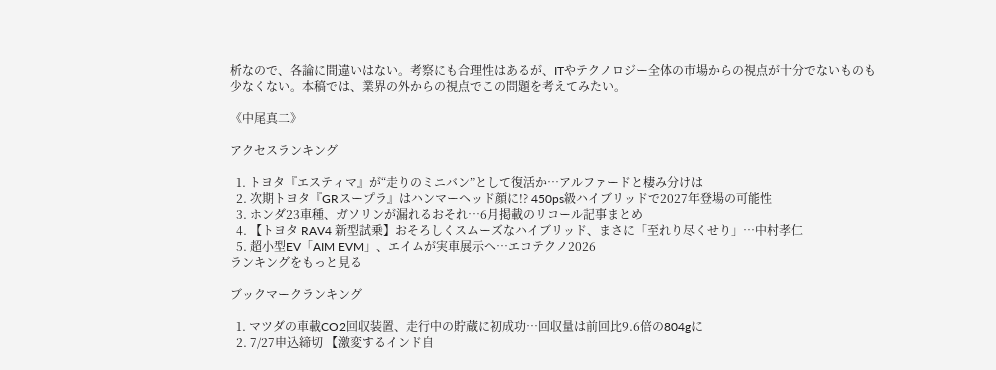析なので、各論に間違いはない。考察にも合理性はあるが、ITやテクノロジー全体の市場からの視点が十分でないものも少なくない。本稿では、業界の外からの視点でこの問題を考えてみたい。

《中尾真二》

アクセスランキング

  1. トヨタ『エスティマ』が“走りのミニバン”として復活か…アルファードと棲み分けは
  2. 次期トヨタ『GRスープラ』はハンマーヘッド顔に!? 450ps級ハイブリッドで2027年登場の可能性
  3. ホンダ23車種、ガソリンが漏れるおそれ…6月掲載のリコール記事まとめ
  4. 【トヨタ RAV4 新型試乗】おそろしくスムーズなハイブリッド、まさに「至れり尽くせり」…中村孝仁
  5. 超小型EV「AIM EVM」、エイムが実車展示へ…エコテクノ2026
ランキングをもっと見る

ブックマークランキング

  1. マツダの車載CO2回収装置、走行中の貯蔵に初成功…回収量は前回比9.6倍の804gに
  2. 7/27申込締切 【激変するインド自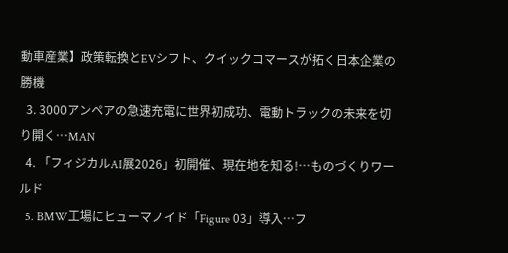動車産業】政策転換とEVシフト、クイックコマースが拓く日本企業の勝機
  3. 3000アンペアの急速充電に世界初成功、電動トラックの未来を切り開く…MAN
  4. 「フィジカルAI展2026」初開催、現在地を知る!…ものづくりワールド
  5. BMW工場にヒューマノイド「Figure 03」導入…フ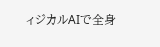ィジカルAIで全身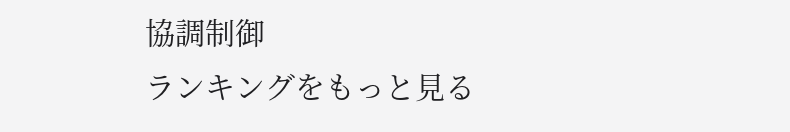協調制御
ランキングをもっと見る